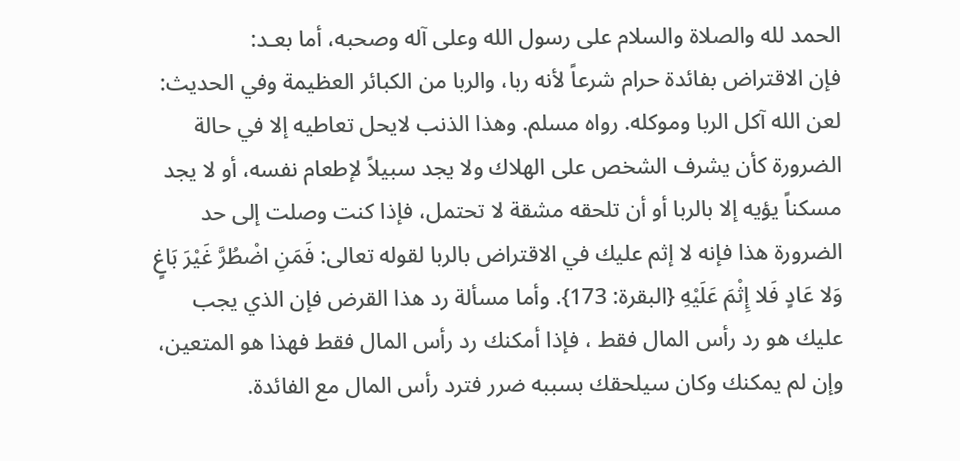الحمد لله والصلاة والسلام على رسول الله وعلى آله وصحبه، أما بعـد:
فإن الاقتراض بفائدة حرام شرعاً لأنه ربا، والربا من الكبائر العظيمة وفي الحديث: لعن الله آكل الربا وموكله. رواه مسلم. وهذا الذنب لايحل تعاطيه إلا في حالة الضرورة كأن يشرف الشخص على الهلاك ولا يجد سبيلاً لإطعام نفسه، أو لا يجد مسكناً يؤيه إلا بالربا أو أن تلحقه مشقة لا تحتمل، فإذا كنت وصلت إلى حد الضرورة هذا فإنه لا إثم عليك في الاقتراض بالربا لقوله تعالى: فَمَنِ اضْطُرَّ غَيْرَ بَاغٍ وَلا عَادٍ فَلا إِثْمَ عَلَيْهِ {البقرة: 173}. وأما مسألة رد هذا القرض فإن الذي يجب عليك هو رد رأس المال فقط ، فإذا أمكنك رد رأس المال فقط فهذا هو المتعين، وإن لم يمكنك وكان سيلحقك بسببه ضرر فترد رأس المال مع الفائدة.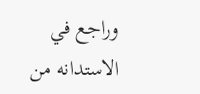وراجع في الاستدانه من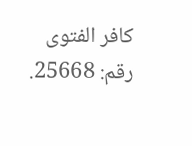كافر الفتوى رقم: 25668.